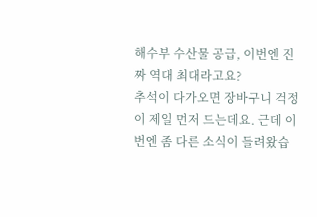해수부 수산물 공급, 이번엔 진짜 역대 최대라고요?
추석이 다가오면 장바구니 걱정이 제일 먼저 드는데요. 근데 이번엔 좀 다른 소식이 들려왔습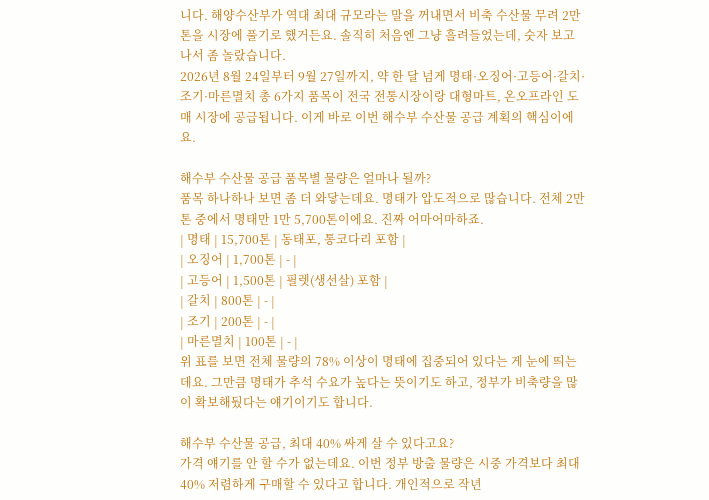니다. 해양수산부가 역대 최대 규모라는 말을 꺼내면서 비축 수산물 무려 2만 톤을 시장에 풀기로 했거든요. 솔직히 처음엔 그냥 흘려들었는데, 숫자 보고 나서 좀 놀랐습니다.
2026년 8월 24일부터 9월 27일까지, 약 한 달 넘게 명태·오징어·고등어·갈치·조기·마른멸치 총 6가지 품목이 전국 전통시장이랑 대형마트, 온오프라인 도매 시장에 공급됩니다. 이게 바로 이번 해수부 수산물 공급 계획의 핵심이에요.

해수부 수산물 공급 품목별 물량은 얼마나 될까?
품목 하나하나 보면 좀 더 와닿는데요. 명태가 압도적으로 많습니다. 전체 2만 톤 중에서 명태만 1만 5,700톤이에요. 진짜 어마어마하죠.
| 명태 | 15,700톤 | 동태포, 통코다리 포함 |
| 오징어 | 1,700톤 | - |
| 고등어 | 1,500톤 | 필렛(생선살) 포함 |
| 갈치 | 800톤 | - |
| 조기 | 200톤 | - |
| 마른멸치 | 100톤 | - |
위 표를 보면 전체 물량의 78% 이상이 명태에 집중되어 있다는 게 눈에 띄는데요. 그만큼 명태가 추석 수요가 높다는 뜻이기도 하고, 정부가 비축량을 많이 확보해뒀다는 얘기이기도 합니다.

해수부 수산물 공급, 최대 40% 싸게 살 수 있다고요?
가격 얘기를 안 할 수가 없는데요. 이번 정부 방출 물량은 시중 가격보다 최대 40% 저렴하게 구매할 수 있다고 합니다. 개인적으로 작년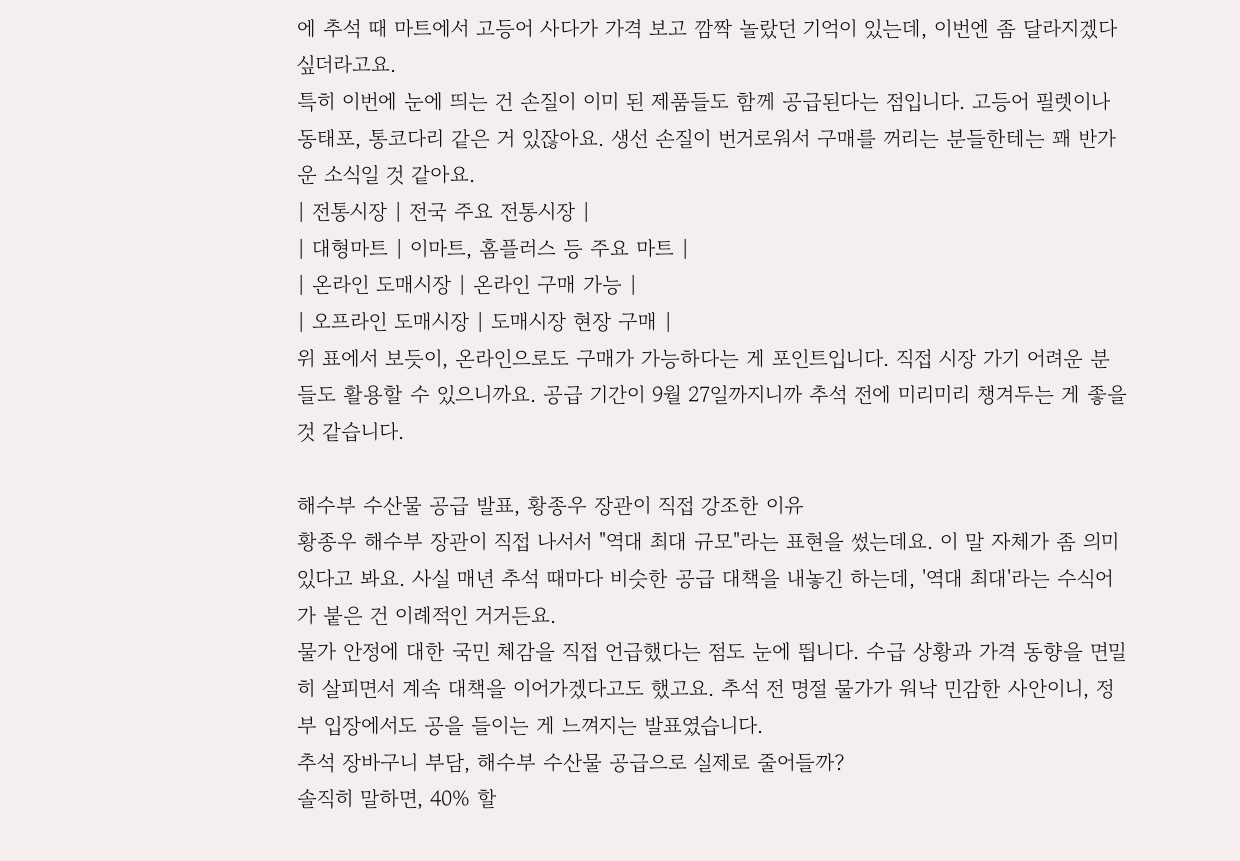에 추석 때 마트에서 고등어 사다가 가격 보고 깜짝 놀랐던 기억이 있는데, 이번엔 좀 달라지겠다 싶더라고요.
특히 이번에 눈에 띄는 건 손질이 이미 된 제품들도 함께 공급된다는 점입니다. 고등어 필렛이나 동태포, 통코다리 같은 거 있잖아요. 생선 손질이 번거로워서 구매를 꺼리는 분들한테는 꽤 반가운 소식일 것 같아요.
| 전통시장 | 전국 주요 전통시장 |
| 대형마트 | 이마트, 홈플러스 등 주요 마트 |
| 온라인 도매시장 | 온라인 구매 가능 |
| 오프라인 도매시장 | 도매시장 현장 구매 |
위 표에서 보듯이, 온라인으로도 구매가 가능하다는 게 포인트입니다. 직접 시장 가기 어려운 분들도 활용할 수 있으니까요. 공급 기간이 9월 27일까지니까 추석 전에 미리미리 챙겨두는 게 좋을 것 같습니다.

해수부 수산물 공급 발표, 황종우 장관이 직접 강조한 이유
황종우 해수부 장관이 직접 나서서 "역대 최대 규모"라는 표현을 썼는데요. 이 말 자체가 좀 의미 있다고 봐요. 사실 매년 추석 때마다 비슷한 공급 대책을 내놓긴 하는데, '역대 최대'라는 수식어가 붙은 건 이례적인 거거든요.
물가 안정에 대한 국민 체감을 직접 언급했다는 점도 눈에 띕니다. 수급 상황과 가격 동향을 면밀히 살피면서 계속 대책을 이어가겠다고도 했고요. 추석 전 명절 물가가 워낙 민감한 사안이니, 정부 입장에서도 공을 들이는 게 느껴지는 발표였습니다.
추석 장바구니 부담, 해수부 수산물 공급으로 실제로 줄어들까?
솔직히 말하면, 40% 할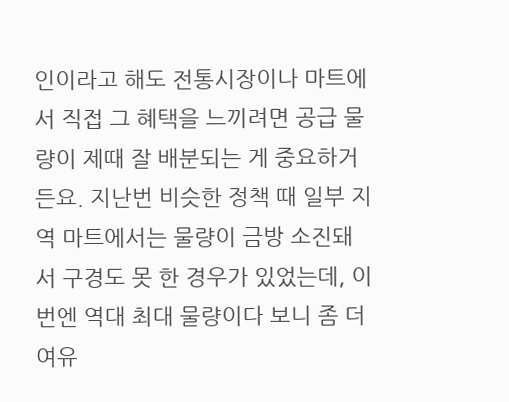인이라고 해도 전통시장이나 마트에서 직접 그 혜택을 느끼려면 공급 물량이 제때 잘 배분되는 게 중요하거든요. 지난번 비슷한 정책 때 일부 지역 마트에서는 물량이 금방 소진돼서 구경도 못 한 경우가 있었는데, 이번엔 역대 최대 물량이다 보니 좀 더 여유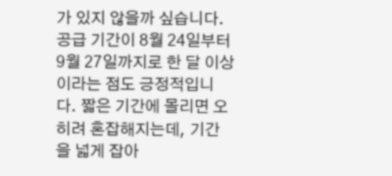가 있지 않을까 싶습니다.
공급 기간이 8월 24일부터 9월 27일까지로 한 달 이상이라는 점도 긍정적입니다. 짧은 기간에 몰리면 오히려 혼잡해지는데, 기간을 넓게 잡아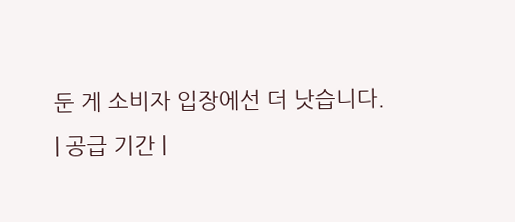둔 게 소비자 입장에선 더 낫습니다.
| 공급 기간 |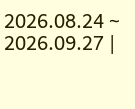2026.08.24 ~ 2026.09.27 |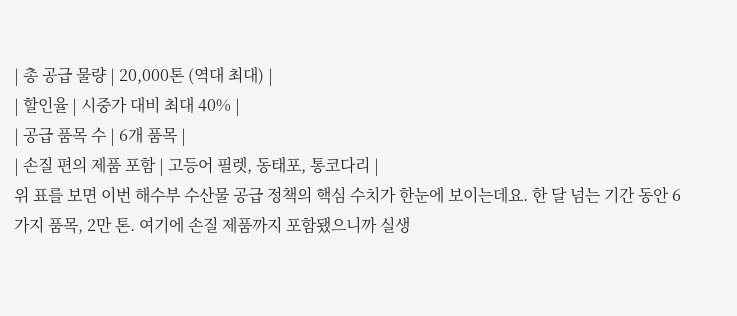| 총 공급 물량 | 20,000톤 (역대 최대) |
| 할인율 | 시중가 대비 최대 40% |
| 공급 품목 수 | 6개 품목 |
| 손질 편의 제품 포함 | 고등어 필렛, 동태포, 통코다리 |
위 표를 보면 이번 해수부 수산물 공급 정책의 핵심 수치가 한눈에 보이는데요. 한 달 넘는 기간 동안 6가지 품목, 2만 톤. 여기에 손질 제품까지 포함됐으니까 실생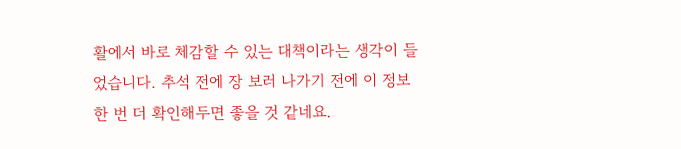활에서 바로 체감할 수 있는 대책이라는 생각이 들었습니다. 추석 전에 장 보러 나가기 전에 이 정보 한 번 더 확인해두면 좋을 것 같네요.